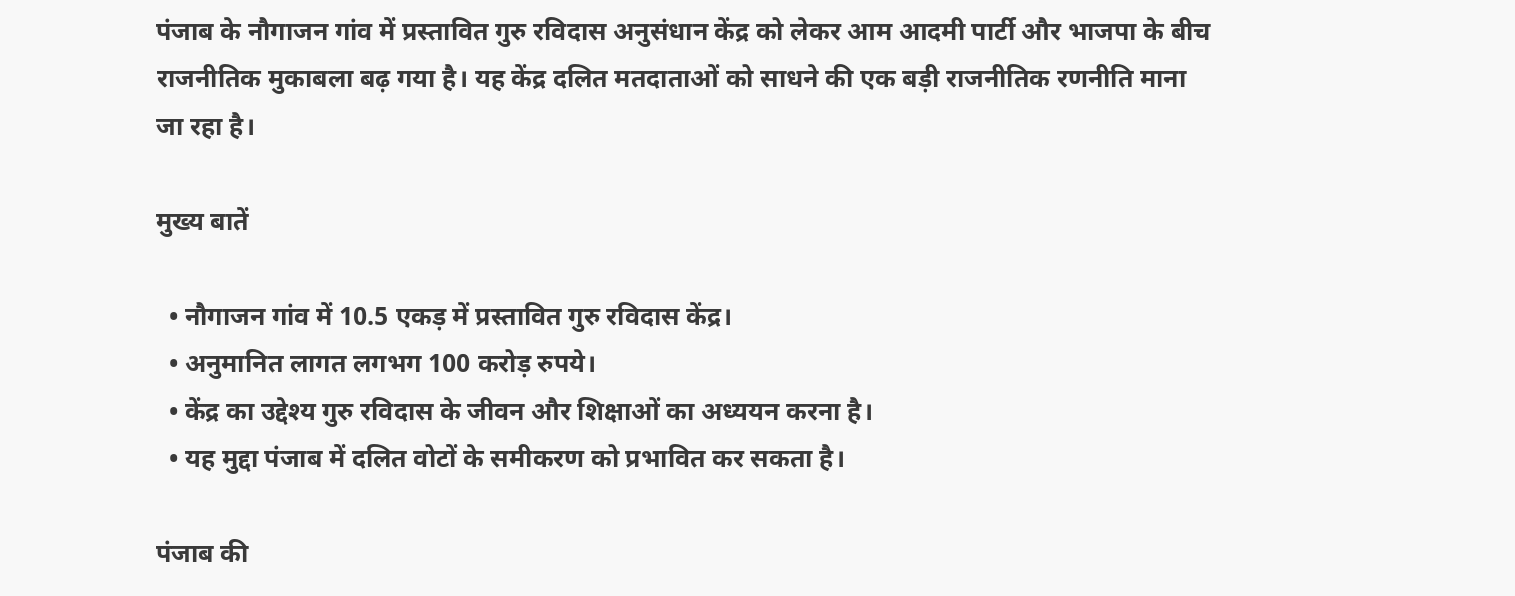पंजाब के नौगाजन गांव में प्रस्तावित गुरु रविदास अनुसंधान केंद्र को लेकर आम आदमी पार्टी और भाजपा के बीच राजनीतिक मुकाबला बढ़ गया है। यह केंद्र दलित मतदाताओं को साधने की एक बड़ी राजनीतिक रणनीति माना जा रहा है।

मुख्य बातें

  • नौगाजन गांव में 10.5 एकड़ में प्रस्तावित गुरु रविदास केंद्र।
  • अनुमानित लागत लगभग 100 करोड़ रुपये।
  • केंद्र का उद्देश्य गुरु रविदास के जीवन और शिक्षाओं का अध्ययन करना है।
  • यह मुद्दा पंजाब में दलित वोटों के समीकरण को प्रभावित कर सकता है।

पंजाब की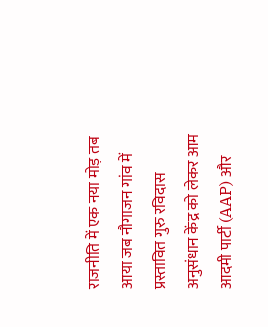राजनीति में एक नया मोड़ तब आया जब नौगाजन गांव में प्रस्तावित गुरु रविदास अनुसंधान केंद्र को लेकर आम आदमी पार्टी (AAP) और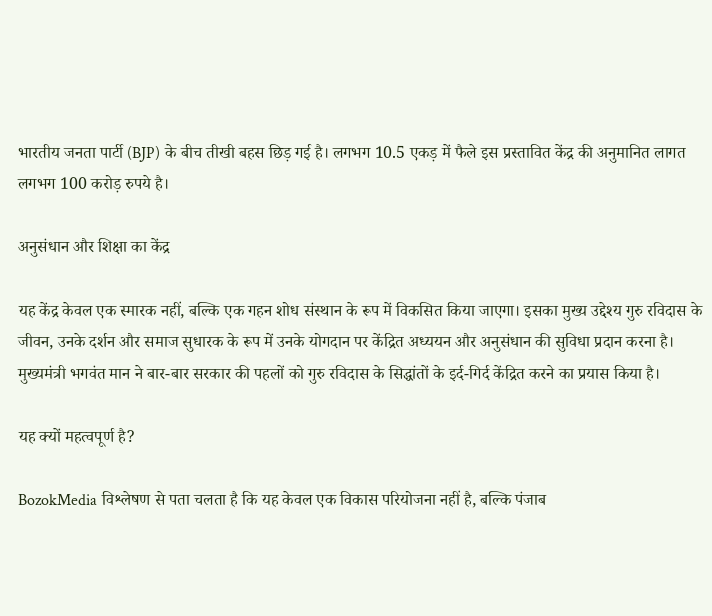भारतीय जनता पार्टी (BJP) के बीच तीखी बहस छिड़ गई है। लगभग 10.5 एकड़ में फैले इस प्रस्तावित केंद्र की अनुमानित लागत लगभग 100 करोड़ रुपये है।

अनुसंधान और शिक्षा का केंद्र

यह केंद्र केवल एक स्मारक नहीं, बल्कि एक गहन शोध संस्थान के रूप में विकसित किया जाएगा। इसका मुख्य उद्देश्य गुरु रविदास के जीवन, उनके दर्शन और समाज सुधारक के रूप में उनके योगदान पर केंद्रित अध्ययन और अनुसंधान की सुविधा प्रदान करना है। मुख्यमंत्री भगवंत मान ने बार-बार सरकार की पहलों को गुरु रविदास के सिद्धांतों के इर्द-गिर्द केंद्रित करने का प्रयास किया है।

यह क्यों महत्वपूर्ण है?

BozokMedia विश्लेषण से पता चलता है कि यह केवल एक विकास परियोजना नहीं है, बल्कि पंजाब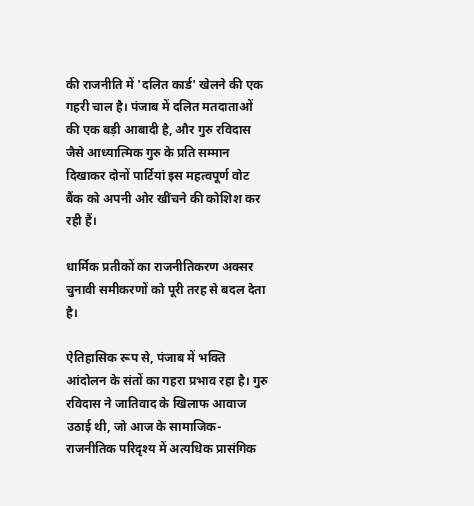की राजनीति में 'दलित कार्ड' खेलने की एक गहरी चाल है। पंजाब में दलित मतदाताओं की एक बड़ी आबादी है, और गुरु रविदास जैसे आध्यात्मिक गुरु के प्रति सम्मान दिखाकर दोनों पार्टियां इस महत्वपूर्ण वोट बैंक को अपनी ओर खींचने की कोशिश कर रही हैं।

धार्मिक प्रतीकों का राजनीतिकरण अक्सर चुनावी समीकरणों को पूरी तरह से बदल देता है।

ऐतिहासिक रूप से, पंजाब में भक्ति आंदोलन के संतों का गहरा प्रभाव रहा है। गुरु रविदास ने जातिवाद के खिलाफ आवाज उठाई थी, जो आज के सामाजिक-राजनीतिक परिदृश्य में अत्यधिक प्रासंगिक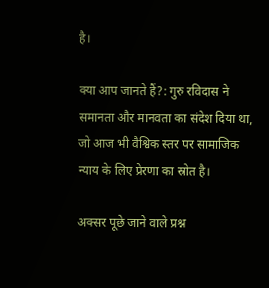है।

क्या आप जानते हैं?: गुरु रविदास ने समानता और मानवता का संदेश दिया था, जो आज भी वैश्विक स्तर पर सामाजिक न्याय के लिए प्रेरणा का स्रोत है।

अक्सर पूछे जाने वाले प्रश्न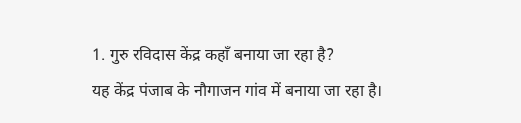1. गुरु रविदास केंद्र कहाँ बनाया जा रहा है?
यह केंद्र पंजाब के नौगाजन गांव में बनाया जा रहा है।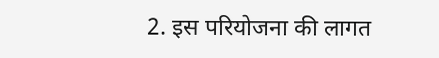2. इस परियोजना की लागत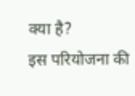क्या है?
इस परियोजना की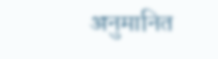अनुमानित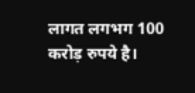लागत लगभग 100 करोड़ रुपये है।